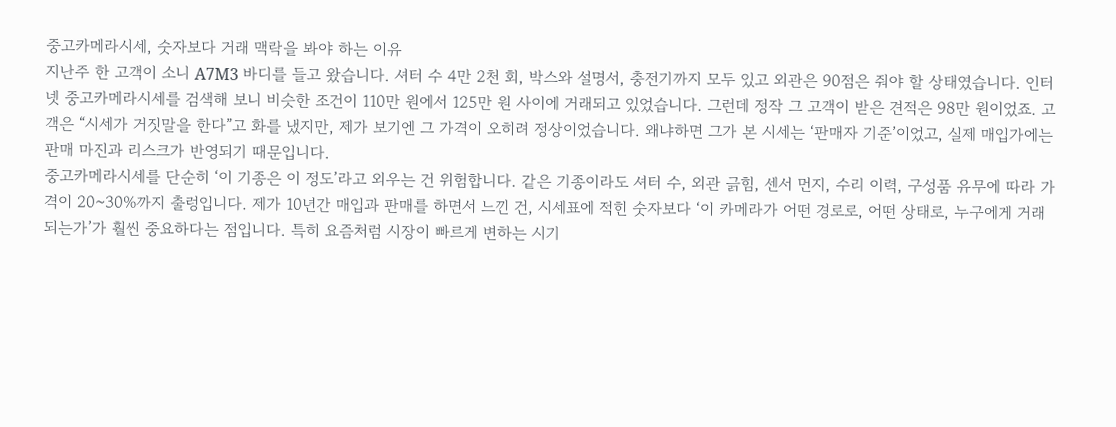중고카메라시세, 숫자보다 거래 맥락을 봐야 하는 이유
지난주 한 고객이 소니 A7M3 바디를 들고 왔습니다. 셔터 수 4만 2천 회, 박스와 설명서, 충전기까지 모두 있고 외관은 90점은 줘야 할 상태였습니다. 인터넷 중고카메라시세를 검색해 보니 비슷한 조건이 110만 원에서 125만 원 사이에 거래되고 있었습니다. 그런데 정작 그 고객이 받은 견적은 98만 원이었죠. 고객은 “시세가 거짓말을 한다”고 화를 냈지만, 제가 보기엔 그 가격이 오히려 정상이었습니다. 왜냐하면 그가 본 시세는 ‘판매자 기준’이었고, 실제 매입가에는 판매 마진과 리스크가 반영되기 때문입니다.
중고카메라시세를 단순히 ‘이 기종은 이 정도’라고 외우는 건 위험합니다. 같은 기종이라도 셔터 수, 외관 긁힘, 센서 먼지, 수리 이력, 구성품 유무에 따라 가격이 20~30%까지 출렁입니다. 제가 10년간 매입과 판매를 하면서 느낀 건, 시세표에 적힌 숫자보다 ‘이 카메라가 어떤 경로로, 어떤 상태로, 누구에게 거래되는가’가 훨씬 중요하다는 점입니다. 특히 요즘처럼 시장이 빠르게 변하는 시기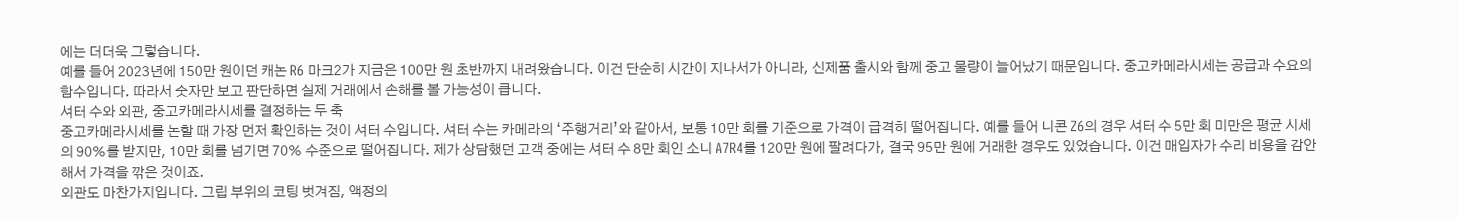에는 더더욱 그렇습니다.
예를 들어 2023년에 150만 원이던 캐논 R6 마크2가 지금은 100만 원 초반까지 내려왔습니다. 이건 단순히 시간이 지나서가 아니라, 신제품 출시와 함께 중고 물량이 늘어났기 때문입니다. 중고카메라시세는 공급과 수요의 함수입니다. 따라서 숫자만 보고 판단하면 실제 거래에서 손해를 볼 가능성이 큽니다.
셔터 수와 외관, 중고카메라시세를 결정하는 두 축
중고카메라시세를 논할 때 가장 먼저 확인하는 것이 셔터 수입니다. 셔터 수는 카메라의 ‘주행거리’와 같아서, 보통 10만 회를 기준으로 가격이 급격히 떨어집니다. 예를 들어 니콘 Z6의 경우 셔터 수 5만 회 미만은 평균 시세의 90%를 받지만, 10만 회를 넘기면 70% 수준으로 떨어집니다. 제가 상담했던 고객 중에는 셔터 수 8만 회인 소니 A7R4를 120만 원에 팔려다가, 결국 95만 원에 거래한 경우도 있었습니다. 이건 매입자가 수리 비용을 감안해서 가격을 깎은 것이죠.
외관도 마찬가지입니다. 그립 부위의 코팅 벗겨짐, 액정의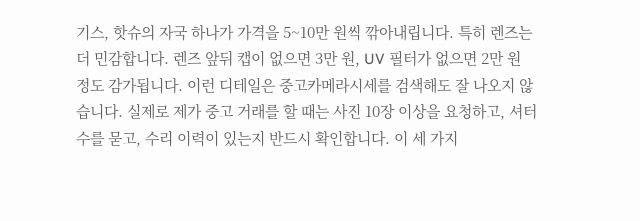기스, 핫슈의 자국 하나가 가격을 5~10만 원씩 깎아내립니다. 특히 렌즈는 더 민감합니다. 렌즈 앞뒤 캡이 없으면 3만 원, UV 필터가 없으면 2만 원 정도 감가됩니다. 이런 디테일은 중고카메라시세를 검색해도 잘 나오지 않습니다. 실제로 제가 중고 거래를 할 때는 사진 10장 이상을 요청하고, 셔터 수를 묻고, 수리 이력이 있는지 반드시 확인합니다. 이 세 가지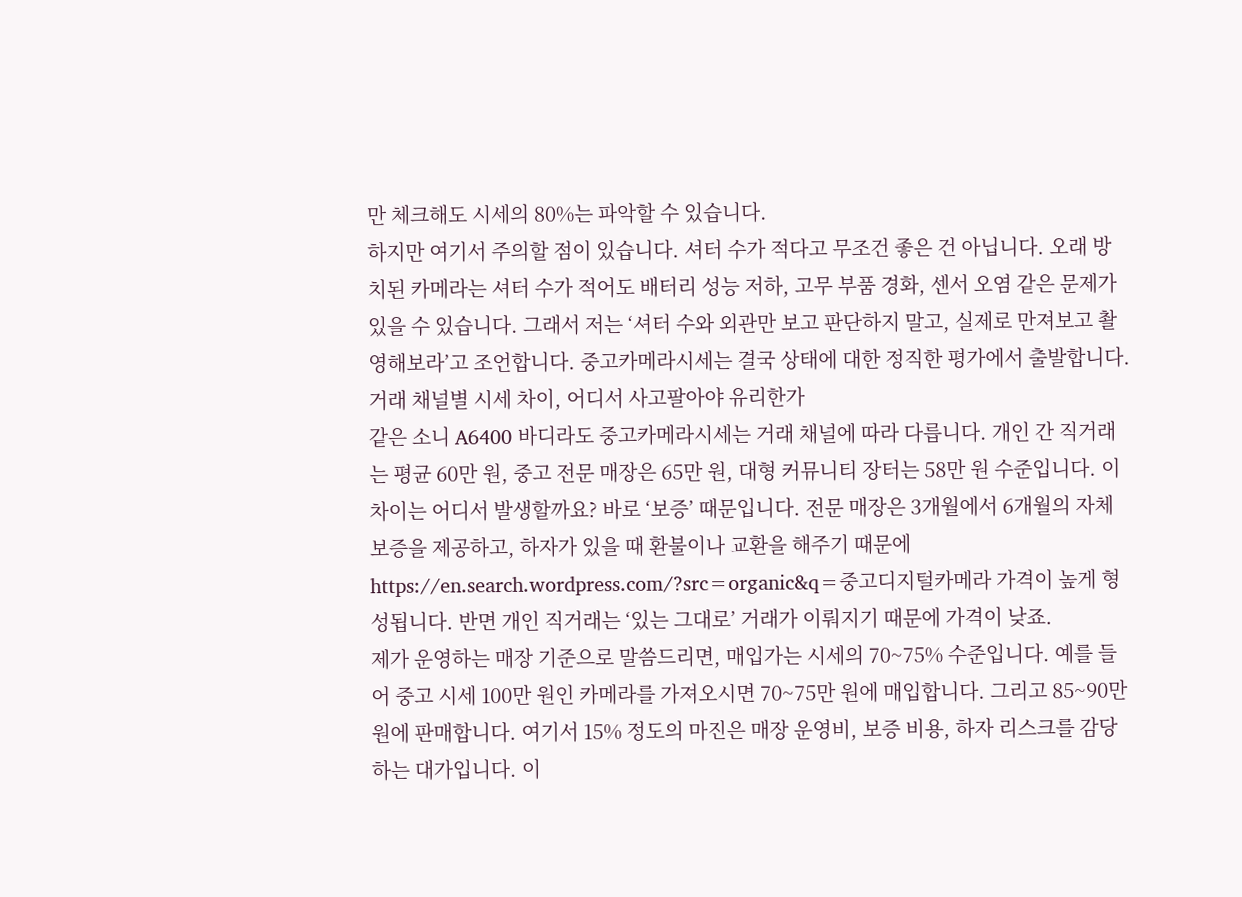만 체크해도 시세의 80%는 파악할 수 있습니다.
하지만 여기서 주의할 점이 있습니다. 셔터 수가 적다고 무조건 좋은 건 아닙니다. 오래 방치된 카메라는 셔터 수가 적어도 배터리 성능 저하, 고무 부품 경화, 센서 오염 같은 문제가 있을 수 있습니다. 그래서 저는 ‘셔터 수와 외관만 보고 판단하지 말고, 실제로 만져보고 촬영해보라’고 조언합니다. 중고카메라시세는 결국 상태에 대한 정직한 평가에서 출발합니다.
거래 채널별 시세 차이, 어디서 사고팔아야 유리한가
같은 소니 A6400 바디라도 중고카메라시세는 거래 채널에 따라 다릅니다. 개인 간 직거래는 평균 60만 원, 중고 전문 매장은 65만 원, 대형 커뮤니티 장터는 58만 원 수준입니다. 이 차이는 어디서 발생할까요? 바로 ‘보증’ 때문입니다. 전문 매장은 3개월에서 6개월의 자체 보증을 제공하고, 하자가 있을 때 환불이나 교환을 해주기 때문에 https://en.search.wordpress.com/?src=organic&q=중고디지털카메라 가격이 높게 형성됩니다. 반면 개인 직거래는 ‘있는 그대로’ 거래가 이뤄지기 때문에 가격이 낮죠.
제가 운영하는 매장 기준으로 말씀드리면, 매입가는 시세의 70~75% 수준입니다. 예를 들어 중고 시세 100만 원인 카메라를 가져오시면 70~75만 원에 매입합니다. 그리고 85~90만 원에 판매합니다. 여기서 15% 정도의 마진은 매장 운영비, 보증 비용, 하자 리스크를 감당하는 대가입니다. 이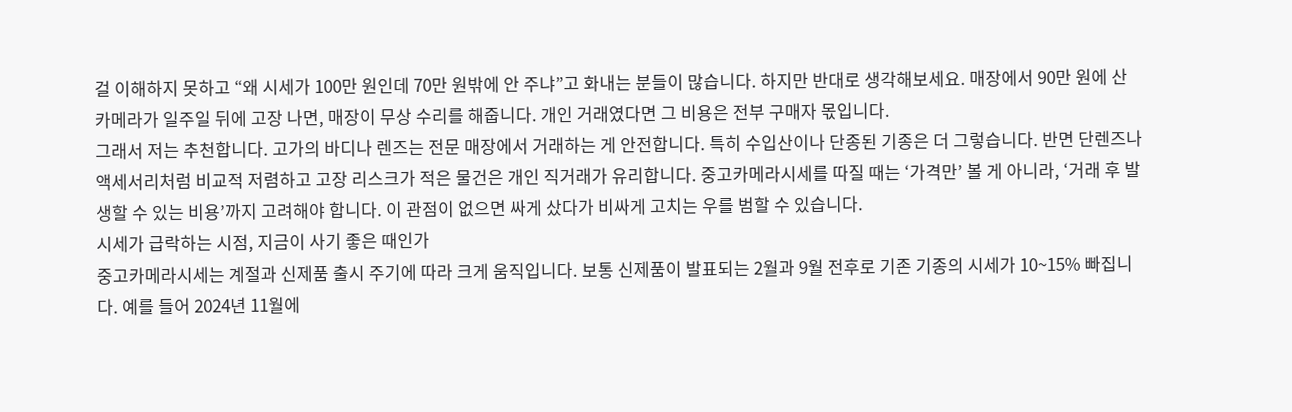걸 이해하지 못하고 “왜 시세가 100만 원인데 70만 원밖에 안 주냐”고 화내는 분들이 많습니다. 하지만 반대로 생각해보세요. 매장에서 90만 원에 산 카메라가 일주일 뒤에 고장 나면, 매장이 무상 수리를 해줍니다. 개인 거래였다면 그 비용은 전부 구매자 몫입니다.
그래서 저는 추천합니다. 고가의 바디나 렌즈는 전문 매장에서 거래하는 게 안전합니다. 특히 수입산이나 단종된 기종은 더 그렇습니다. 반면 단렌즈나 액세서리처럼 비교적 저렴하고 고장 리스크가 적은 물건은 개인 직거래가 유리합니다. 중고카메라시세를 따질 때는 ‘가격만’ 볼 게 아니라, ‘거래 후 발생할 수 있는 비용’까지 고려해야 합니다. 이 관점이 없으면 싸게 샀다가 비싸게 고치는 우를 범할 수 있습니다.
시세가 급락하는 시점, 지금이 사기 좋은 때인가
중고카메라시세는 계절과 신제품 출시 주기에 따라 크게 움직입니다. 보통 신제품이 발표되는 2월과 9월 전후로 기존 기종의 시세가 10~15% 빠집니다. 예를 들어 2024년 11월에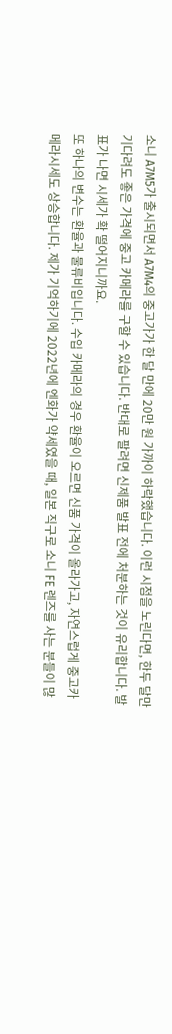소니 A7M5가 출시되면서 A7M4의 중고가가 한 달 만에 20만 원 가까이 하락했습니다. 이런 시점을 노린다면, 한두 달만 기다려도 좋은 가격에 중고 카메라를 구할 수 있습니다. 반대로 팔려면 신제품 발표 전에 처분하는 것이 유리합니다. 발표가 나면 시세가 확 떨어지니까요.
또 하나의 변수는 환율과 물류비입니다. 수입 카메라의 경우 환율이 오르면 신품 가격이 올라가고, 자연스럽게 중고카메라시세도 상승합니다. 제가 기억하기에 2022년에 엔화가 약세였을 때, 일본 직구로 소니 FE 렌즈를 사는 분들이 많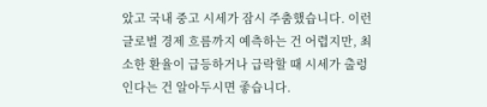았고 국내 중고 시세가 잠시 주춤했습니다. 이런 글로벌 경제 흐름까지 예측하는 건 어렵지만, 최소한 환율이 급등하거나 급락할 때 시세가 출렁인다는 건 알아두시면 좋습니다.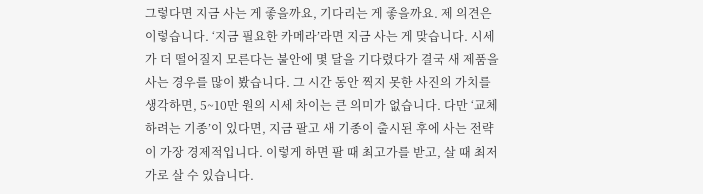그렇다면 지금 사는 게 좋을까요, 기다리는 게 좋을까요. 제 의견은 이렇습니다. ‘지금 필요한 카메라’라면 지금 사는 게 맞습니다. 시세가 더 떨어질지 모른다는 불안에 몇 달을 기다렸다가 결국 새 제품을 사는 경우를 많이 봤습니다. 그 시간 동안 찍지 못한 사진의 가치를 생각하면, 5~10만 원의 시세 차이는 큰 의미가 없습니다. 다만 ‘교체하려는 기종’이 있다면, 지금 팔고 새 기종이 출시된 후에 사는 전략이 가장 경제적입니다. 이렇게 하면 팔 때 최고가를 받고, 살 때 최저가로 살 수 있습니다.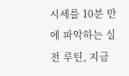시세를 10분 만에 파악하는 실전 루틴, 지금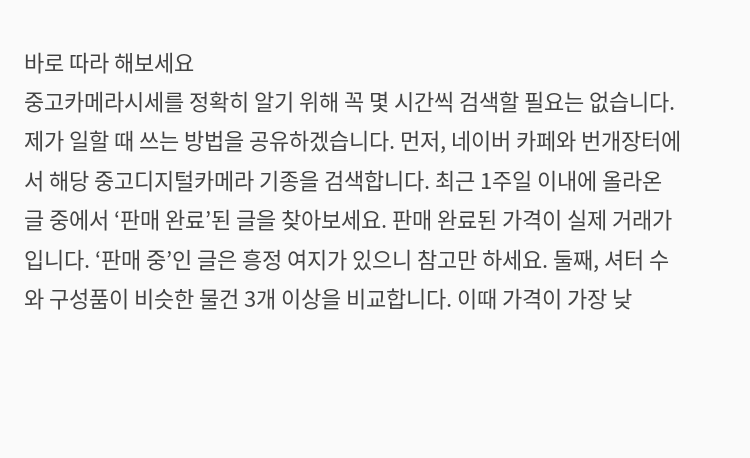바로 따라 해보세요
중고카메라시세를 정확히 알기 위해 꼭 몇 시간씩 검색할 필요는 없습니다. 제가 일할 때 쓰는 방법을 공유하겠습니다. 먼저, 네이버 카페와 번개장터에서 해당 중고디지털카메라 기종을 검색합니다. 최근 1주일 이내에 올라온 글 중에서 ‘판매 완료’된 글을 찾아보세요. 판매 완료된 가격이 실제 거래가입니다. ‘판매 중’인 글은 흥정 여지가 있으니 참고만 하세요. 둘째, 셔터 수와 구성품이 비슷한 물건 3개 이상을 비교합니다. 이때 가격이 가장 낮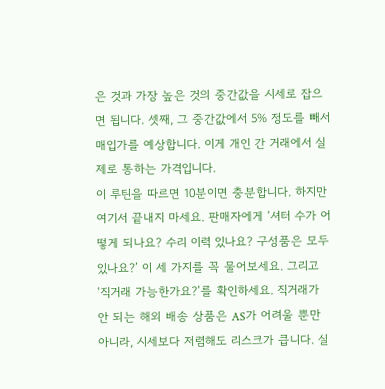은 것과 가장 높은 것의 중간값을 시세로 잡으면 됩니다. 셋째, 그 중간값에서 5% 정도를 빼서 매입가를 예상합니다. 이게 개인 간 거래에서 실제로 통하는 가격입니다.
이 루틴을 따르면 10분이면 충분합니다. 하지만 여기서 끝내지 마세요. 판매자에게 ‘셔터 수가 어떻게 되나요? 수리 이력 있나요? 구성품은 모두 있나요?’ 이 세 가지를 꼭 물어보세요. 그리고 ‘직거래 가능한가요?’를 확인하세요. 직거래가 안 되는 해외 배송 상품은 AS가 어려울 뿐만 아니라, 시세보다 저렴해도 리스크가 큽니다. 실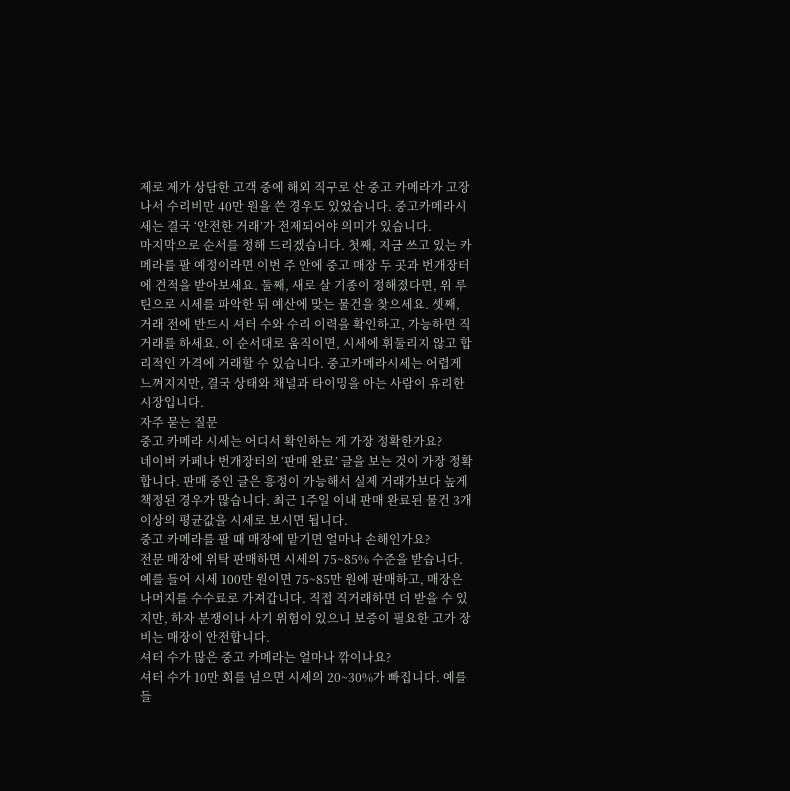제로 제가 상담한 고객 중에 해외 직구로 산 중고 카메라가 고장 나서 수리비만 40만 원을 쓴 경우도 있었습니다. 중고카메라시세는 결국 ‘안전한 거래’가 전제되어야 의미가 있습니다.
마지막으로 순서를 정해 드리겠습니다. 첫째, 지금 쓰고 있는 카메라를 팔 예정이라면 이번 주 안에 중고 매장 두 곳과 번개장터에 견적을 받아보세요. 둘째, 새로 살 기종이 정해졌다면, 위 루틴으로 시세를 파악한 뒤 예산에 맞는 물건을 찾으세요. 셋째, 거래 전에 반드시 셔터 수와 수리 이력을 확인하고, 가능하면 직거래를 하세요. 이 순서대로 움직이면, 시세에 휘둘리지 않고 합리적인 가격에 거래할 수 있습니다. 중고카메라시세는 어렵게 느껴지지만, 결국 상태와 채널과 타이밍을 아는 사람이 유리한 시장입니다.
자주 묻는 질문
중고 카메라 시세는 어디서 확인하는 게 가장 정확한가요?
네이버 카페나 번개장터의 ‘판매 완료’ 글을 보는 것이 가장 정확합니다. 판매 중인 글은 흥정이 가능해서 실제 거래가보다 높게 책정된 경우가 많습니다. 최근 1주일 이내 판매 완료된 물건 3개 이상의 평균값을 시세로 보시면 됩니다.
중고 카메라를 팔 때 매장에 맡기면 얼마나 손해인가요?
전문 매장에 위탁 판매하면 시세의 75~85% 수준을 받습니다. 예를 들어 시세 100만 원이면 75~85만 원에 판매하고, 매장은 나머지를 수수료로 가져갑니다. 직접 직거래하면 더 받을 수 있지만, 하자 분쟁이나 사기 위험이 있으니 보증이 필요한 고가 장비는 매장이 안전합니다.
셔터 수가 많은 중고 카메라는 얼마나 깎이나요?
셔터 수가 10만 회를 넘으면 시세의 20~30%가 빠집니다. 예를 들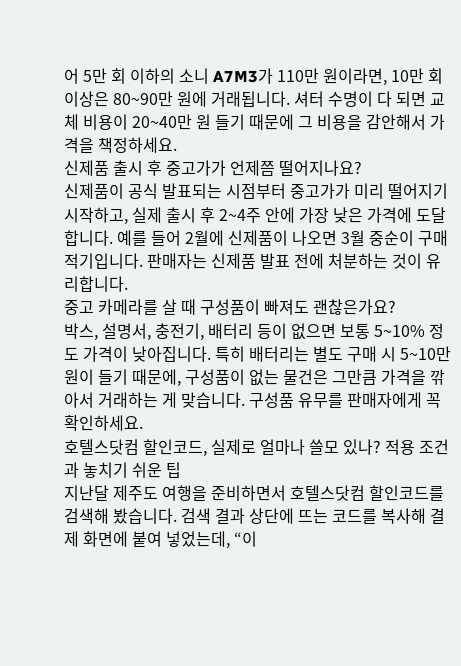어 5만 회 이하의 소니 A7M3가 110만 원이라면, 10만 회 이상은 80~90만 원에 거래됩니다. 셔터 수명이 다 되면 교체 비용이 20~40만 원 들기 때문에 그 비용을 감안해서 가격을 책정하세요.
신제품 출시 후 중고가가 언제쯤 떨어지나요?
신제품이 공식 발표되는 시점부터 중고가가 미리 떨어지기 시작하고, 실제 출시 후 2~4주 안에 가장 낮은 가격에 도달합니다. 예를 들어 2월에 신제품이 나오면 3월 중순이 구매 적기입니다. 판매자는 신제품 발표 전에 처분하는 것이 유리합니다.
중고 카메라를 살 때 구성품이 빠져도 괜찮은가요?
박스, 설명서, 충전기, 배터리 등이 없으면 보통 5~10% 정도 가격이 낮아집니다. 특히 배터리는 별도 구매 시 5~10만 원이 들기 때문에, 구성품이 없는 물건은 그만큼 가격을 깎아서 거래하는 게 맞습니다. 구성품 유무를 판매자에게 꼭 확인하세요.
호텔스닷컴 할인코드, 실제로 얼마나 쓸모 있나? 적용 조건과 놓치기 쉬운 팁
지난달 제주도 여행을 준비하면서 호텔스닷컴 할인코드를 검색해 봤습니다. 검색 결과 상단에 뜨는 코드를 복사해 결제 화면에 붙여 넣었는데, “이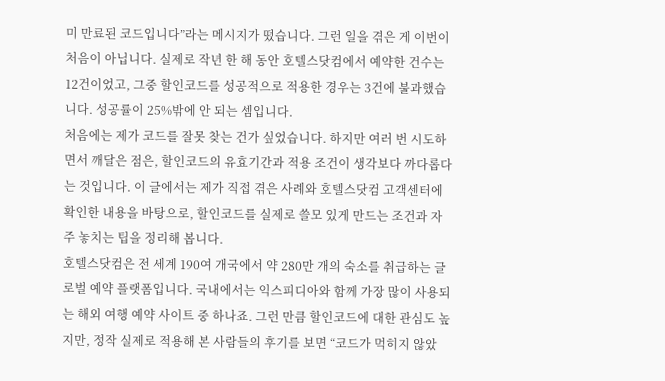미 만료된 코드입니다”라는 메시지가 떴습니다. 그런 일을 겪은 게 이번이 처음이 아닙니다. 실제로 작년 한 해 동안 호텔스닷컴에서 예약한 건수는 12건이었고, 그중 할인코드를 성공적으로 적용한 경우는 3건에 불과했습니다. 성공률이 25%밖에 안 되는 셈입니다.
처음에는 제가 코드를 잘못 찾는 건가 싶었습니다. 하지만 여러 번 시도하면서 깨달은 점은, 할인코드의 유효기간과 적용 조건이 생각보다 까다롭다는 것입니다. 이 글에서는 제가 직접 겪은 사례와 호텔스닷컴 고객센터에 확인한 내용을 바탕으로, 할인코드를 실제로 쓸모 있게 만드는 조건과 자주 놓치는 팁을 정리해 봅니다.
호텔스닷컴은 전 세계 190여 개국에서 약 280만 개의 숙소를 취급하는 글로벌 예약 플랫폼입니다. 국내에서는 익스피디아와 함께 가장 많이 사용되는 해외 여행 예약 사이트 중 하나죠. 그런 만큼 할인코드에 대한 관심도 높지만, 정작 실제로 적용해 본 사람들의 후기를 보면 “코드가 먹히지 않았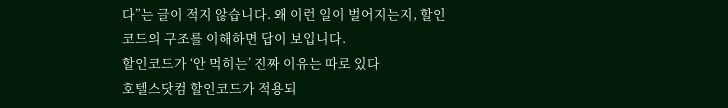다”는 글이 적지 않습니다. 왜 이런 일이 벌어지는지, 할인코드의 구조를 이해하면 답이 보입니다.
할인코드가 ‘안 먹히는’ 진짜 이유는 따로 있다
호텔스닷컴 할인코드가 적용되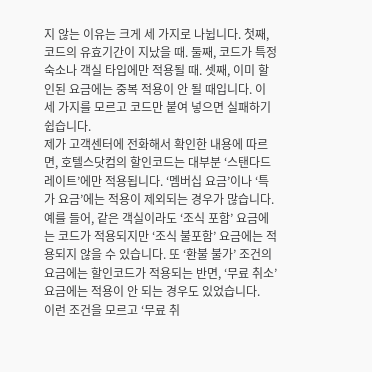지 않는 이유는 크게 세 가지로 나뉩니다. 첫째, 코드의 유효기간이 지났을 때. 둘째, 코드가 특정 숙소나 객실 타입에만 적용될 때. 셋째, 이미 할인된 요금에는 중복 적용이 안 될 때입니다. 이 세 가지를 모르고 코드만 붙여 넣으면 실패하기 쉽습니다.
제가 고객센터에 전화해서 확인한 내용에 따르면, 호텔스닷컴의 할인코드는 대부분 ‘스탠다드 레이트’에만 적용됩니다. ‘멤버십 요금’이나 ‘특가 요금’에는 적용이 제외되는 경우가 많습니다. 예를 들어, 같은 객실이라도 ‘조식 포함’ 요금에는 코드가 적용되지만 ‘조식 불포함’ 요금에는 적용되지 않을 수 있습니다. 또 ‘환불 불가’ 조건의 요금에는 할인코드가 적용되는 반면, ‘무료 취소’ 요금에는 적용이 안 되는 경우도 있었습니다.
이런 조건을 모르고 ‘무료 취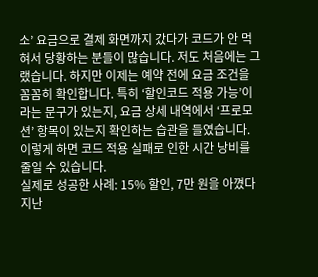소’ 요금으로 결제 화면까지 갔다가 코드가 안 먹혀서 당황하는 분들이 많습니다. 저도 처음에는 그랬습니다. 하지만 이제는 예약 전에 요금 조건을 꼼꼼히 확인합니다. 특히 ‘할인코드 적용 가능’이라는 문구가 있는지, 요금 상세 내역에서 ‘프로모션’ 항목이 있는지 확인하는 습관을 들였습니다. 이렇게 하면 코드 적용 실패로 인한 시간 낭비를 줄일 수 있습니다.
실제로 성공한 사례: 15% 할인, 7만 원을 아꼈다
지난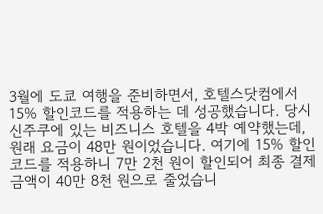3월에 도쿄 여행을 준비하면서, 호텔스닷컴에서 15% 할인코드를 적용하는 데 성공했습니다. 당시 신주쿠에 있는 비즈니스 호텔을 4박 예약했는데, 원래 요금이 48만 원이었습니다. 여기에 15% 할인코드를 적용하니 7만 2천 원이 할인되어 최종 결제 금액이 40만 8천 원으로 줄었습니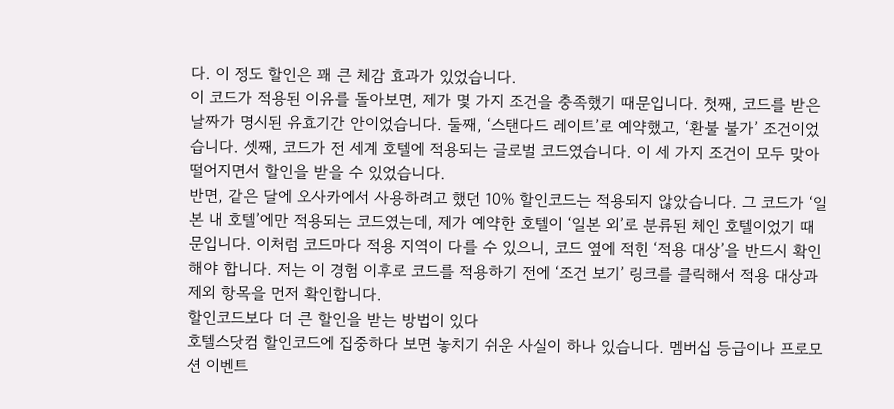다. 이 정도 할인은 꽤 큰 체감 효과가 있었습니다.
이 코드가 적용된 이유를 돌아보면, 제가 몇 가지 조건을 충족했기 때문입니다. 첫째, 코드를 받은 날짜가 명시된 유효기간 안이었습니다. 둘째, ‘스탠다드 레이트’로 예약했고, ‘환불 불가’ 조건이었습니다. 셋째, 코드가 전 세계 호텔에 적용되는 글로벌 코드였습니다. 이 세 가지 조건이 모두 맞아 떨어지면서 할인을 받을 수 있었습니다.
반면, 같은 달에 오사카에서 사용하려고 했던 10% 할인코드는 적용되지 않았습니다. 그 코드가 ‘일본 내 호텔’에만 적용되는 코드였는데, 제가 예약한 호텔이 ‘일본 외’로 분류된 체인 호텔이었기 때문입니다. 이처럼 코드마다 적용 지역이 다를 수 있으니, 코드 옆에 적힌 ‘적용 대상’을 반드시 확인해야 합니다. 저는 이 경험 이후로 코드를 적용하기 전에 ‘조건 보기’ 링크를 클릭해서 적용 대상과 제외 항목을 먼저 확인합니다.
할인코드보다 더 큰 할인을 받는 방법이 있다
호텔스닷컴 할인코드에 집중하다 보면 놓치기 쉬운 사실이 하나 있습니다. 멤버십 등급이나 프로모션 이벤트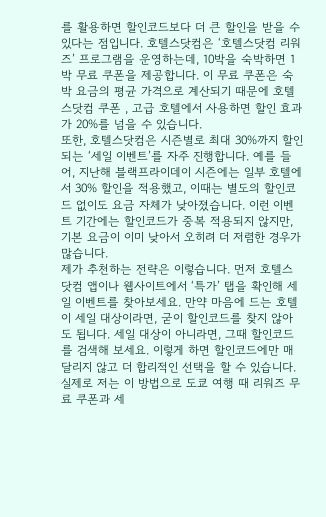를 활용하면 할인코드보다 더 큰 할인을 받을 수 있다는 점입니다. 호텔스닷컴은 ‘호텔스닷컴 리워즈’ 프로그램을 운영하는데, 10박을 숙박하면 1박 무료 쿠폰을 제공합니다. 이 무료 쿠폰은 숙박 요금의 평균 가격으로 계산되기 때문에 호텔스닷컴 쿠폰 , 고급 호텔에서 사용하면 할인 효과가 20%를 넘을 수 있습니다.
또한, 호텔스닷컴은 시즌별로 최대 30%까지 할인되는 ‘세일 이벤트’를 자주 진행합니다. 예를 들어, 지난해 블랙프라이데이 시즌에는 일부 호텔에서 30% 할인을 적용했고, 이때는 별도의 할인코드 없이도 요금 자체가 낮아졌습니다. 이런 이벤트 기간에는 할인코드가 중복 적용되지 않지만, 기본 요금이 이미 낮아서 오히려 더 저렴한 경우가 많습니다.
제가 추천하는 전략은 이렇습니다. 먼저 호텔스닷컴 앱이나 웹사이트에서 ‘특가’ 탭을 확인해 세일 이벤트를 찾아보세요. 만약 마음에 드는 호텔이 세일 대상이라면, 굳이 할인코드를 찾지 않아도 됩니다. 세일 대상이 아니라면, 그때 할인코드를 검색해 보세요. 이렇게 하면 할인코드에만 매달리지 않고 더 합리적인 선택을 할 수 있습니다. 실제로 저는 이 방법으로 도쿄 여행 때 리워즈 무료 쿠폰과 세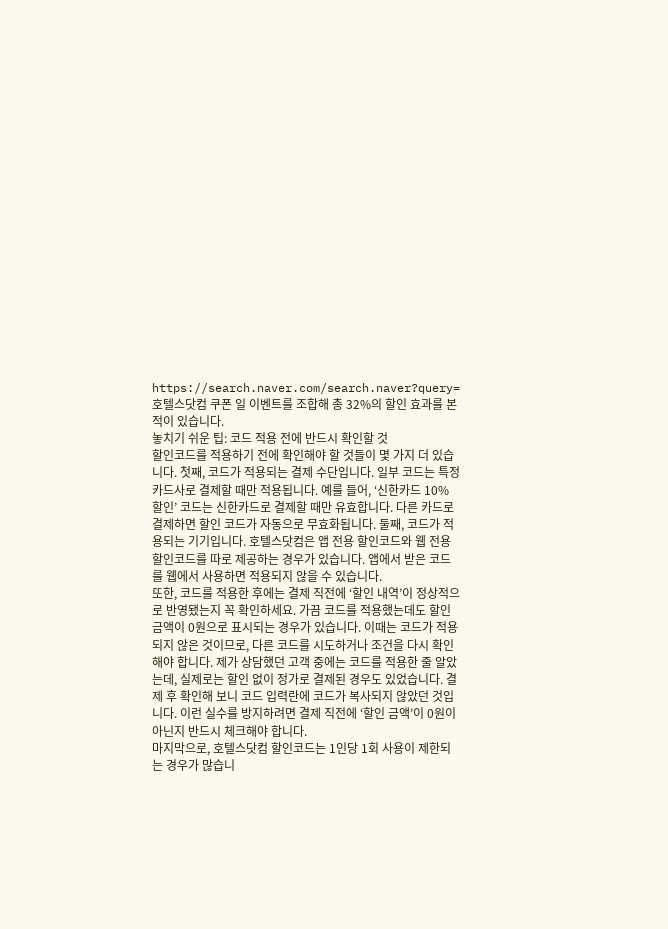https://search.naver.com/search.naver?query=호텔스닷컴 쿠폰 일 이벤트를 조합해 총 32%의 할인 효과를 본 적이 있습니다.
놓치기 쉬운 팁: 코드 적용 전에 반드시 확인할 것
할인코드를 적용하기 전에 확인해야 할 것들이 몇 가지 더 있습니다. 첫째, 코드가 적용되는 결제 수단입니다. 일부 코드는 특정 카드사로 결제할 때만 적용됩니다. 예를 들어, ‘신한카드 10% 할인’ 코드는 신한카드로 결제할 때만 유효합니다. 다른 카드로 결제하면 할인 코드가 자동으로 무효화됩니다. 둘째, 코드가 적용되는 기기입니다. 호텔스닷컴은 앱 전용 할인코드와 웹 전용 할인코드를 따로 제공하는 경우가 있습니다. 앱에서 받은 코드를 웹에서 사용하면 적용되지 않을 수 있습니다.
또한, 코드를 적용한 후에는 결제 직전에 ‘할인 내역’이 정상적으로 반영됐는지 꼭 확인하세요. 가끔 코드를 적용했는데도 할인 금액이 0원으로 표시되는 경우가 있습니다. 이때는 코드가 적용되지 않은 것이므로, 다른 코드를 시도하거나 조건을 다시 확인해야 합니다. 제가 상담했던 고객 중에는 코드를 적용한 줄 알았는데, 실제로는 할인 없이 정가로 결제된 경우도 있었습니다. 결제 후 확인해 보니 코드 입력란에 코드가 복사되지 않았던 것입니다. 이런 실수를 방지하려면 결제 직전에 ‘할인 금액’이 0원이 아닌지 반드시 체크해야 합니다.
마지막으로, 호텔스닷컴 할인코드는 1인당 1회 사용이 제한되는 경우가 많습니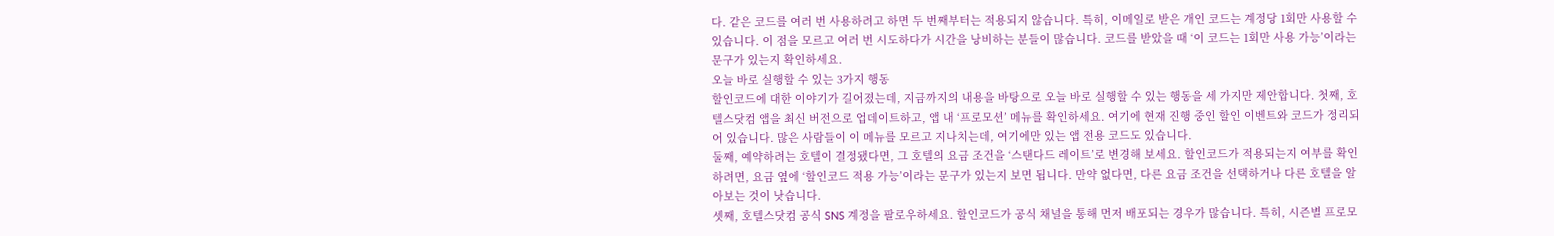다. 같은 코드를 여러 번 사용하려고 하면 두 번째부터는 적용되지 않습니다. 특히, 이메일로 받은 개인 코드는 계정당 1회만 사용할 수 있습니다. 이 점을 모르고 여러 번 시도하다가 시간을 낭비하는 분들이 많습니다. 코드를 받았을 때 ‘이 코드는 1회만 사용 가능’이라는 문구가 있는지 확인하세요.
오늘 바로 실행할 수 있는 3가지 행동
할인코드에 대한 이야기가 길어졌는데, 지금까지의 내용을 바탕으로 오늘 바로 실행할 수 있는 행동을 세 가지만 제안합니다. 첫째, 호텔스닷컴 앱을 최신 버전으로 업데이트하고, 앱 내 ‘프로모션’ 메뉴를 확인하세요. 여기에 현재 진행 중인 할인 이벤트와 코드가 정리되어 있습니다. 많은 사람들이 이 메뉴를 모르고 지나치는데, 여기에만 있는 앱 전용 코드도 있습니다.
둘째, 예약하려는 호텔이 결정됐다면, 그 호텔의 요금 조건을 ‘스탠다드 레이트’로 변경해 보세요. 할인코드가 적용되는지 여부를 확인하려면, 요금 옆에 ‘할인코드 적용 가능’이라는 문구가 있는지 보면 됩니다. 만약 없다면, 다른 요금 조건을 선택하거나 다른 호텔을 알아보는 것이 낫습니다.
셋째, 호텔스닷컴 공식 SNS 계정을 팔로우하세요. 할인코드가 공식 채널을 통해 먼저 배포되는 경우가 많습니다. 특히, 시즌별 프로모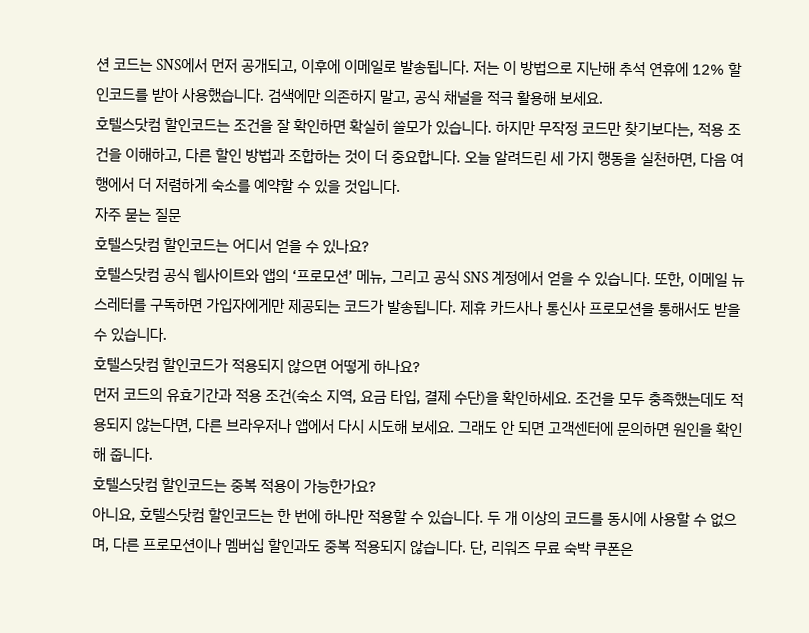션 코드는 SNS에서 먼저 공개되고, 이후에 이메일로 발송됩니다. 저는 이 방법으로 지난해 추석 연휴에 12% 할인코드를 받아 사용했습니다. 검색에만 의존하지 말고, 공식 채널을 적극 활용해 보세요.
호텔스닷컴 할인코드는 조건을 잘 확인하면 확실히 쓸모가 있습니다. 하지만 무작정 코드만 찾기보다는, 적용 조건을 이해하고, 다른 할인 방법과 조합하는 것이 더 중요합니다. 오늘 알려드린 세 가지 행동을 실천하면, 다음 여행에서 더 저렴하게 숙소를 예약할 수 있을 것입니다.
자주 묻는 질문
호텔스닷컴 할인코드는 어디서 얻을 수 있나요?
호텔스닷컴 공식 웹사이트와 앱의 ‘프로모션’ 메뉴, 그리고 공식 SNS 계정에서 얻을 수 있습니다. 또한, 이메일 뉴스레터를 구독하면 가입자에게만 제공되는 코드가 발송됩니다. 제휴 카드사나 통신사 프로모션을 통해서도 받을 수 있습니다.
호텔스닷컴 할인코드가 적용되지 않으면 어떻게 하나요?
먼저 코드의 유효기간과 적용 조건(숙소 지역, 요금 타입, 결제 수단)을 확인하세요. 조건을 모두 충족했는데도 적용되지 않는다면, 다른 브라우저나 앱에서 다시 시도해 보세요. 그래도 안 되면 고객센터에 문의하면 원인을 확인해 줍니다.
호텔스닷컴 할인코드는 중복 적용이 가능한가요?
아니요, 호텔스닷컴 할인코드는 한 번에 하나만 적용할 수 있습니다. 두 개 이상의 코드를 동시에 사용할 수 없으며, 다른 프로모션이나 멤버십 할인과도 중복 적용되지 않습니다. 단, 리워즈 무료 숙박 쿠폰은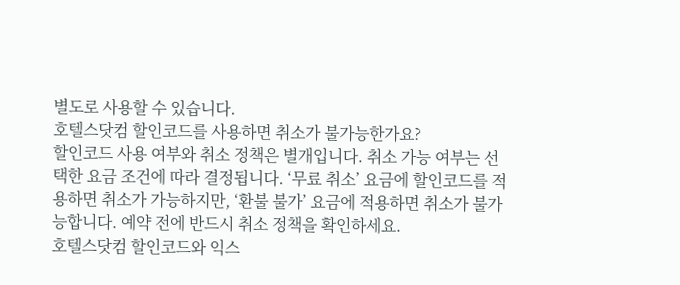별도로 사용할 수 있습니다.
호텔스닷컴 할인코드를 사용하면 취소가 불가능한가요?
할인코드 사용 여부와 취소 정책은 별개입니다. 취소 가능 여부는 선택한 요금 조건에 따라 결정됩니다. ‘무료 취소’ 요금에 할인코드를 적용하면 취소가 가능하지만, ‘환불 불가’ 요금에 적용하면 취소가 불가능합니다. 예약 전에 반드시 취소 정책을 확인하세요.
호텔스닷컴 할인코드와 익스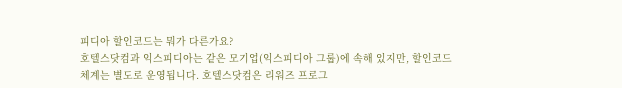피디아 할인코드는 뭐가 다른가요?
호텔스닷컴과 익스피디아는 같은 모기업(익스피디아 그룹)에 속해 있지만, 할인코드 체계는 별도로 운영됩니다. 호텔스닷컴은 리워즈 프로그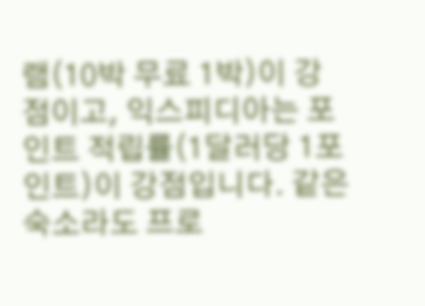램(10박 무료 1박)이 강점이고, 익스피디아는 포인트 적립률(1달러당 1포인트)이 강점입니다. 같은 숙소라도 프로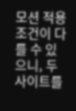모션 적용 조건이 다를 수 있으니, 두 사이트를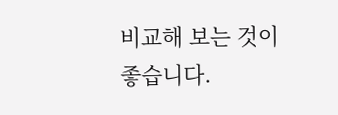비교해 보는 것이 좋습니다.